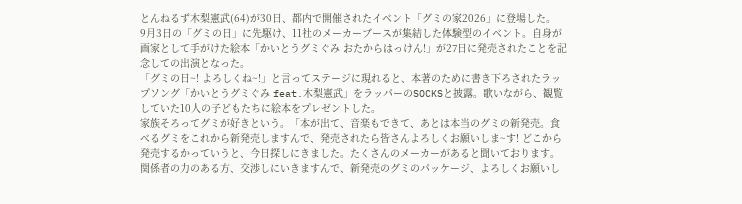とんねるず木梨憲武(64)が30日、都内で開催されたイベント「グミの家2026」に登場した。
9月3日の「グミの日」に先駆け、11社のメーカーブースが集結した体験型のイベント。自身が画家として手がけた絵本「かいとうグミぐみ おたからはっけん!」が27日に発売されたことを記念しての出演となった。
「グミの日~! よろしくね~!」と言ってステージに現れると、本著のために書き下ろされたラップソング「かいとうグミぐみ feat.木梨憲武」をラッパーのSOCKSと披露。歌いながら、観覧していた10人の子どもたちに絵本をプレゼントした。
家族そろってグミが好きという。「本が出て、音楽もできて、あとは本当のグミの新発売。食べるグミをこれから新発売しますんで、発売されたら皆さんよろしくお願いしま~す! どこから発売するかっていうと、今日探しにきました。たくさんのメーカーがあると聞いております。関係者の力のある方、交渉しにいきますんで、新発売のグミのパッケージ、よろしくお願いし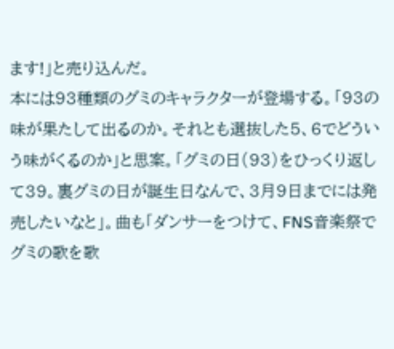ます!」と売り込んだ。
本には93種類のグミのキャラクターが登場する。「93の味が果たして出るのか。それとも選抜した5、6でどういう味がくるのか」と思案。「グミの日(93)をひっくり返して39。裏グミの日が誕生日なんで、3月9日までには発売したいなと」。曲も「ダンサーをつけて、FNS音楽祭でグミの歌を歌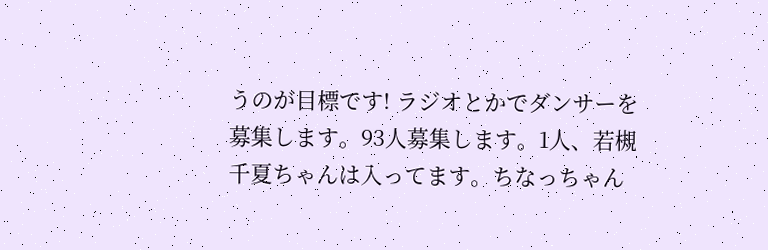うのが目標です! ラジオとかでダンサーを募集します。93人募集します。1人、若槻千夏ちゃんは入ってます。ちなっちゃん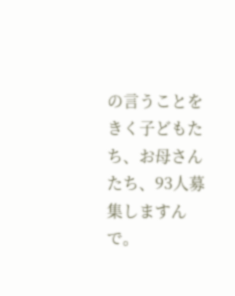の言うことをきく子どもたち、お母さんたち、93人募集しますんで。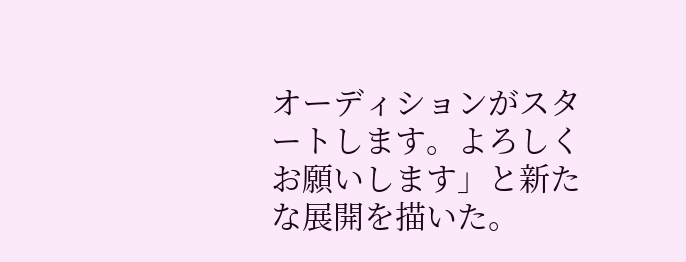オーディションがスタートします。よろしくお願いします」と新たな展開を描いた。